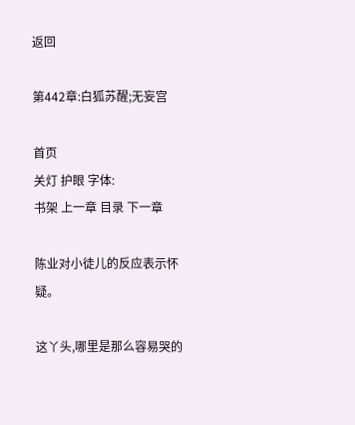返回

第442章:白狐苏醒;无妄宫

首页
关灯 护眼 字体:
书架 上一章 目录 下一章

陈业对小徒儿的反应表示怀疑。

这丫头,哪里是那么容易哭的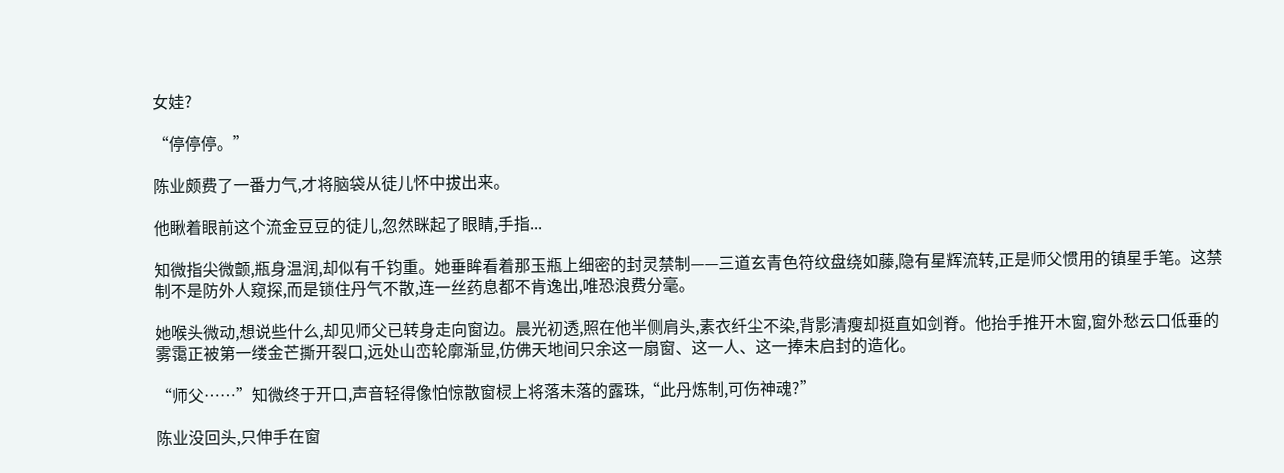女娃?

“停停停。”

陈业颇费了一番力气,才将脑袋从徒儿怀中拔出来。

他瞅着眼前这个流金豆豆的徒儿,忽然眯起了眼睛,手指...

知微指尖微颤,瓶身温润,却似有千钧重。她垂眸看着那玉瓶上细密的封灵禁制——三道玄青色符纹盘绕如藤,隐有星辉流转,正是师父惯用的镇星手笔。这禁制不是防外人窥探,而是锁住丹气不散,连一丝药息都不肯逸出,唯恐浪费分毫。

她喉头微动,想说些什么,却见师父已转身走向窗边。晨光初透,照在他半侧肩头,素衣纤尘不染,背影清瘦却挺直如剑脊。他抬手推开木窗,窗外愁云口低垂的雾霭正被第一缕金芒撕开裂口,远处山峦轮廓渐显,仿佛天地间只余这一扇窗、这一人、这一捧未启封的造化。

“师父……”知微终于开口,声音轻得像怕惊散窗棂上将落未落的露珠,“此丹炼制,可伤神魂?”

陈业没回头,只伸手在窗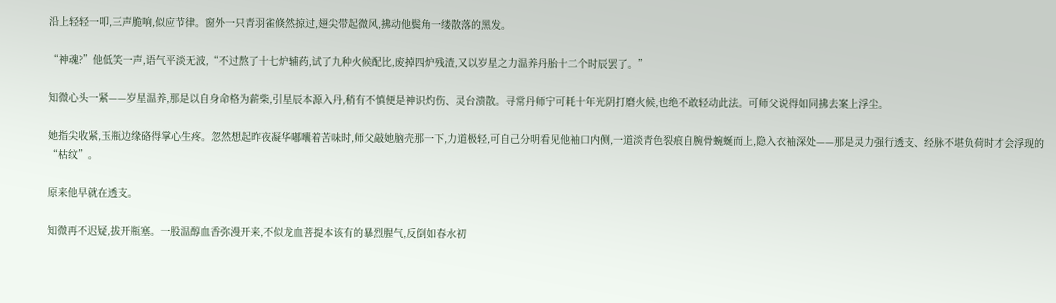沿上轻轻一叩,三声脆响,似应节律。窗外一只青羽雀倏然掠过,翅尖带起微风,拂动他鬓角一缕散落的黑发。

“神魂?”他低笑一声,语气平淡无波,“不过熬了十七炉辅药,试了九种火候配比,废掉四炉残渣,又以岁星之力温养丹胎十二个时辰罢了。”

知微心头一紧——岁星温养,那是以自身命格为薪柴,引星辰本源入丹,稍有不慎便是神识灼伤、灵台溃散。寻常丹师宁可耗十年光阴打磨火候,也绝不敢轻动此法。可师父说得如同拂去案上浮尘。

她指尖收紧,玉瓶边缘硌得掌心生疼。忽然想起昨夜凝华嘟囔着苦味时,师父敲她脑壳那一下,力道极轻,可自己分明看见他袖口内侧,一道淡青色裂痕自腕骨蜿蜒而上,隐入衣袖深处——那是灵力强行透支、经脉不堪负荷时才会浮现的“枯纹”。

原来他早就在透支。

知微再不迟疑,拔开瓶塞。一股温醇血香弥漫开来,不似龙血菩提本该有的暴烈腥气,反倒如春水初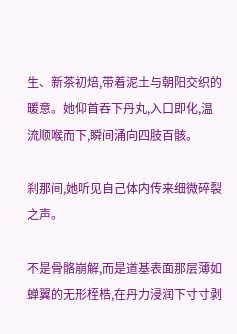生、新茶初焙,带着泥土与朝阳交织的暖意。她仰首吞下丹丸,入口即化,温流顺喉而下,瞬间涌向四肢百骸。

刹那间,她听见自己体内传来细微碎裂之声。

不是骨骼崩解,而是道基表面那层薄如蝉翼的无形桎梏,在丹力浸润下寸寸剥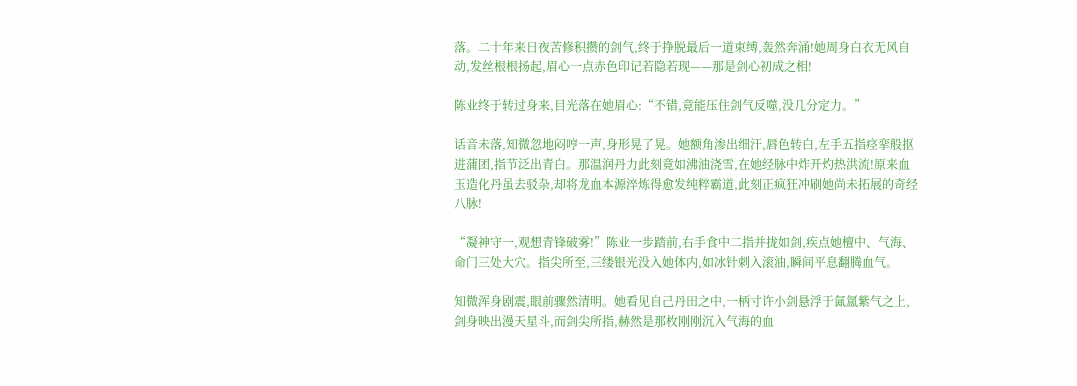落。二十年来日夜苦修积攒的剑气,终于挣脱最后一道束缚,轰然奔涌!她周身白衣无风自动,发丝根根扬起,眉心一点赤色印记若隐若现——那是剑心初成之相!

陈业终于转过身来,目光落在她眉心:“不错,竟能压住剑气反噬,没几分定力。”

话音未落,知微忽地闷哼一声,身形晃了晃。她额角渗出细汗,唇色转白,左手五指痉挛般抠进蒲团,指节泛出青白。那温润丹力此刻竟如沸油浇雪,在她经脉中炸开灼热洪流!原来血玉造化丹虽去驳杂,却将龙血本源淬炼得愈发纯粹霸道,此刻正疯狂冲刷她尚未拓展的奇经八脉!

“凝神守一,观想青锋破雾!”陈业一步踏前,右手食中二指并拢如剑,疾点她檀中、气海、命门三处大穴。指尖所至,三缕银光没入她体内,如冰针刺入滚油,瞬间平息翻腾血气。

知微浑身剧震,眼前骤然清明。她看见自己丹田之中,一柄寸许小剑悬浮于氤氲紫气之上,剑身映出漫天星斗,而剑尖所指,赫然是那枚刚刚沉入气海的血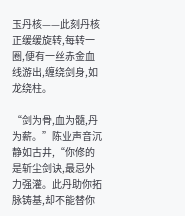玉丹核——此刻丹核正缓缓旋转,每转一圈,便有一丝赤金血线游出,缠绕剑身,如龙绕柱。

“剑为骨,血为髓,丹为薪。”陈业声音沉静如古井,“你修的是斩尘剑诀,最忌外力强灌。此丹助你拓脉铸基,却不能替你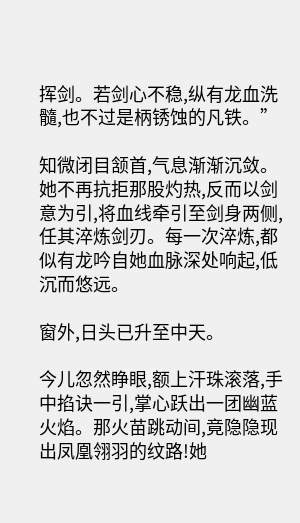挥剑。若剑心不稳,纵有龙血洗髓,也不过是柄锈蚀的凡铁。”

知微闭目颔首,气息渐渐沉敛。她不再抗拒那股灼热,反而以剑意为引,将血线牵引至剑身两侧,任其淬炼剑刃。每一次淬炼,都似有龙吟自她血脉深处响起,低沉而悠远。

窗外,日头已升至中天。

今儿忽然睁眼,额上汗珠滚落,手中掐诀一引,掌心跃出一团幽蓝火焰。那火苗跳动间,竟隐隐现出凤凰翎羽的纹路!她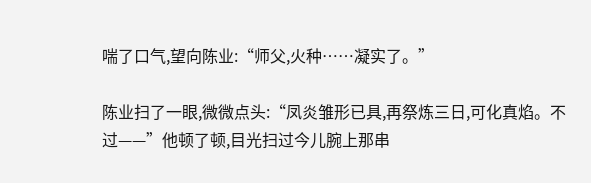喘了口气,望向陈业:“师父,火种……凝实了。”

陈业扫了一眼,微微点头:“凤炎雏形已具,再祭炼三日,可化真焰。不过——”他顿了顿,目光扫过今儿腕上那串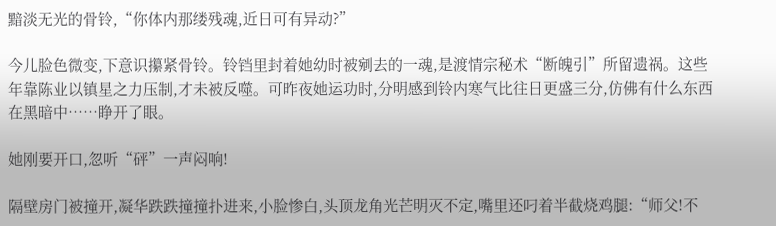黯淡无光的骨铃,“你体内那缕残魂,近日可有异动?”

今儿脸色微变,下意识攥紧骨铃。铃铛里封着她幼时被剜去的一魂,是渡情宗秘术“断魄引”所留遗祸。这些年靠陈业以镇星之力压制,才未被反噬。可昨夜她运功时,分明感到铃内寒气比往日更盛三分,仿佛有什么东西在黑暗中……睁开了眼。

她刚要开口,忽听“砰”一声闷响!

隔壁房门被撞开,凝华跌跌撞撞扑进来,小脸惨白,头顶龙角光芒明灭不定,嘴里还叼着半截烧鸡腿:“师父!不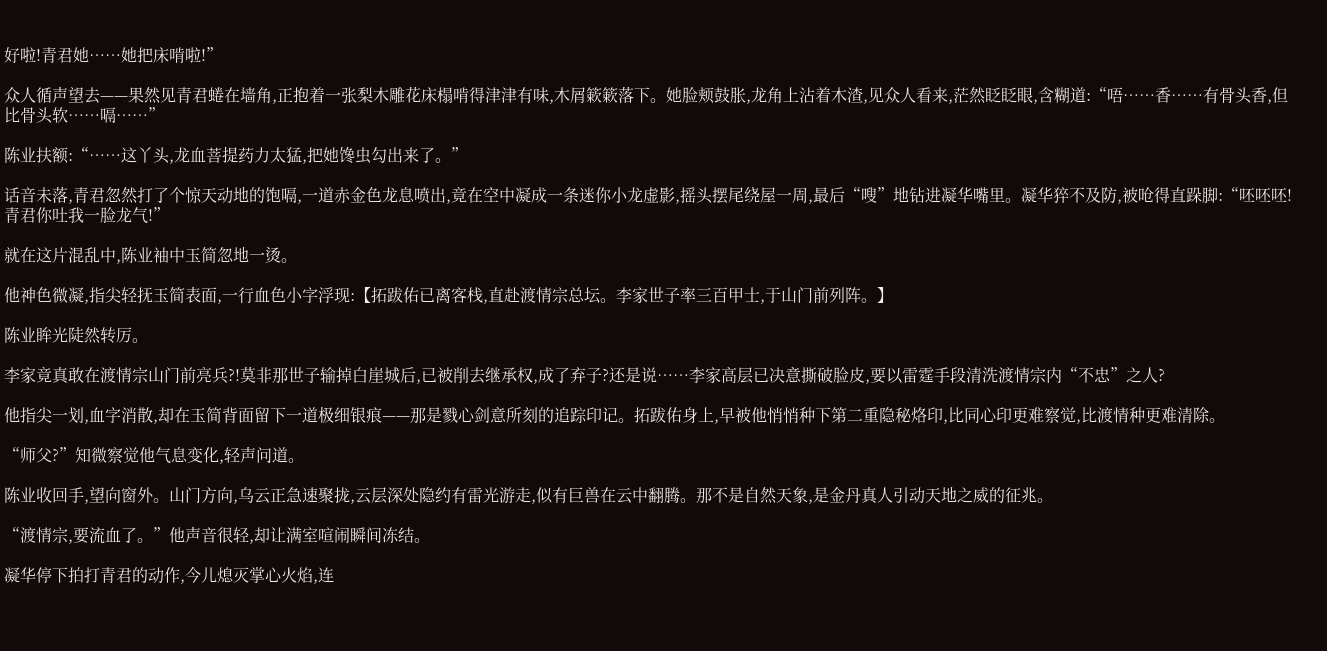好啦!青君她……她把床啃啦!”

众人循声望去——果然见青君蜷在墙角,正抱着一张梨木雕花床榻啃得津津有味,木屑簌簌落下。她脸颊鼓胀,龙角上沾着木渣,见众人看来,茫然眨眨眼,含糊道:“唔……香……有骨头香,但比骨头软……嗝……”

陈业扶额:“……这丫头,龙血菩提药力太猛,把她馋虫勾出来了。”

话音未落,青君忽然打了个惊天动地的饱嗝,一道赤金色龙息喷出,竟在空中凝成一条迷你小龙虚影,摇头摆尾绕屋一周,最后“嗖”地钻进凝华嘴里。凝华猝不及防,被呛得直跺脚:“呸呸呸!青君你吐我一脸龙气!”

就在这片混乱中,陈业袖中玉简忽地一烫。

他神色微凝,指尖轻抚玉简表面,一行血色小字浮现:【拓跋佑已离客栈,直赴渡情宗总坛。李家世子率三百甲士,于山门前列阵。】

陈业眸光陡然转厉。

李家竟真敢在渡情宗山门前亮兵?!莫非那世子输掉白崖城后,已被削去继承权,成了弃子?还是说……李家高层已决意撕破脸皮,要以雷霆手段清洗渡情宗内“不忠”之人?

他指尖一划,血字消散,却在玉简背面留下一道极细银痕——那是戮心剑意所刻的追踪印记。拓跋佑身上,早被他悄悄种下第二重隐秘烙印,比同心印更难察觉,比渡情种更难清除。

“师父?”知微察觉他气息变化,轻声问道。

陈业收回手,望向窗外。山门方向,乌云正急速聚拢,云层深处隐约有雷光游走,似有巨兽在云中翻腾。那不是自然天象,是金丹真人引动天地之威的征兆。

“渡情宗,要流血了。”他声音很轻,却让满室喧闹瞬间冻结。

凝华停下拍打青君的动作,今儿熄灭掌心火焰,连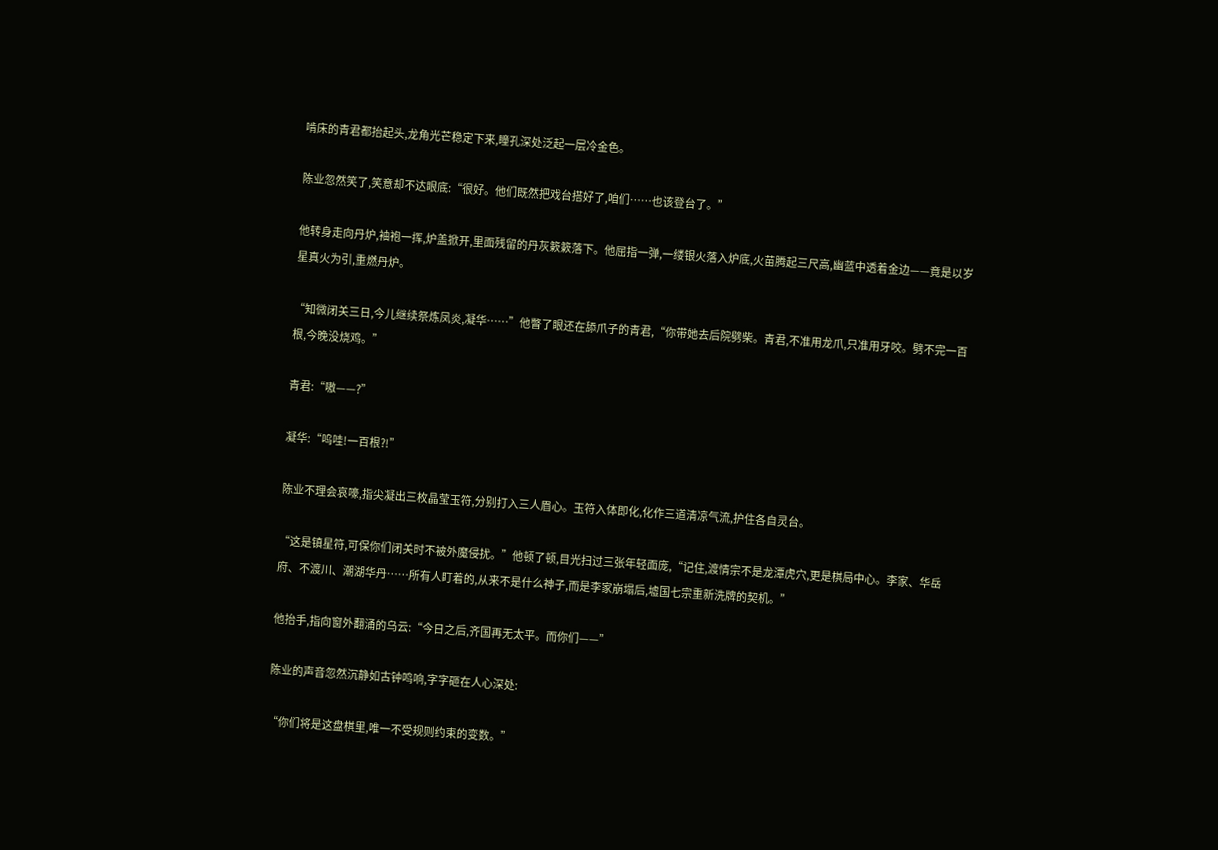啃床的青君都抬起头,龙角光芒稳定下来,瞳孔深处泛起一层冷金色。

陈业忽然笑了,笑意却不达眼底:“很好。他们既然把戏台搭好了,咱们……也该登台了。”

他转身走向丹炉,袖袍一挥,炉盖掀开,里面残留的丹灰簌簌落下。他屈指一弹,一缕银火落入炉底,火苗腾起三尺高,幽蓝中透着金边——竟是以岁星真火为引,重燃丹炉。

“知微闭关三日,今儿继续祭炼凤炎,凝华……”他瞥了眼还在舔爪子的青君,“你带她去后院劈柴。青君,不准用龙爪,只准用牙咬。劈不完一百根,今晚没烧鸡。”

青君:“嗷——?”

凝华:“呜哇!一百根?!”

陈业不理会哀嚎,指尖凝出三枚晶莹玉符,分别打入三人眉心。玉符入体即化,化作三道清凉气流,护住各自灵台。

“这是镇星符,可保你们闭关时不被外魔侵扰。”他顿了顿,目光扫过三张年轻面庞,“记住,渡情宗不是龙潭虎穴,更是棋局中心。李家、华岳府、不渡川、潮湖华丹……所有人盯着的,从来不是什么神子,而是李家崩塌后,墟国七宗重新洗牌的契机。”

他抬手,指向窗外翻涌的乌云:“今日之后,齐国再无太平。而你们——”

陈业的声音忽然沉静如古钟鸣响,字字砸在人心深处:

“你们将是这盘棋里,唯一不受规则约束的变数。”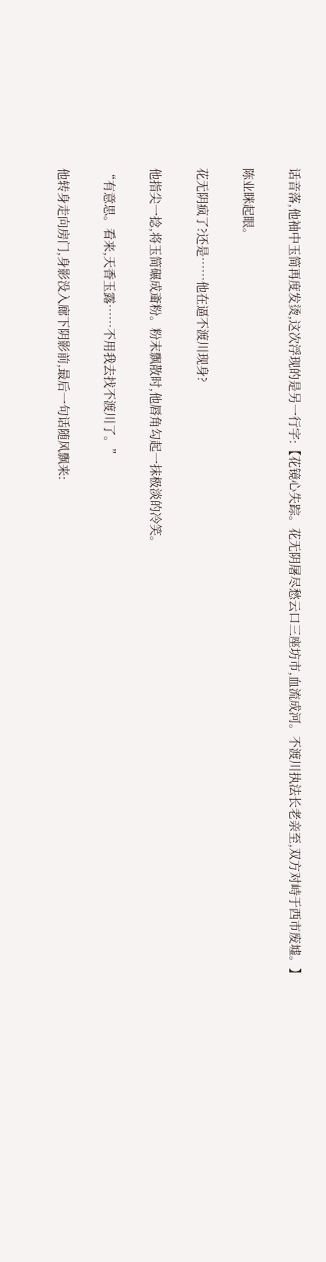话音落,他袖中玉简再度发烫,这次浮现的是另一行字:【花镜心失踪。花无阴屠尽愁云口三座坊市,血流成河。不渡川执法长老亲至,双方对峙于西市废墟。】

陈业眯起眼。

花无阴疯了?还是……他在逼不渡川现身?

他指尖一捻,将玉简碾成齑粉。粉末飘散时,他唇角勾起一抹极淡的冷笑。

“有意思。看来,天香玉露……不用我去找不渡川了。”

他转身走向房门,身影没入廊下阴影前,最后一句话随风飘来: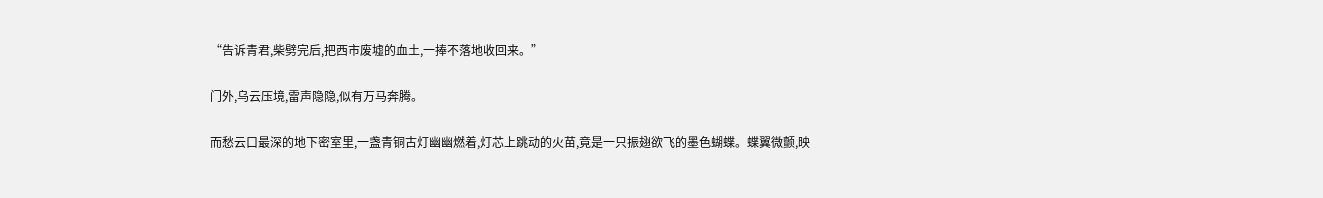“告诉青君,柴劈完后,把西市废墟的血土,一捧不落地收回来。”

门外,乌云压境,雷声隐隐,似有万马奔腾。

而愁云口最深的地下密室里,一盏青铜古灯幽幽燃着,灯芯上跳动的火苗,竟是一只振翅欲飞的墨色蝴蝶。蝶翼微颤,映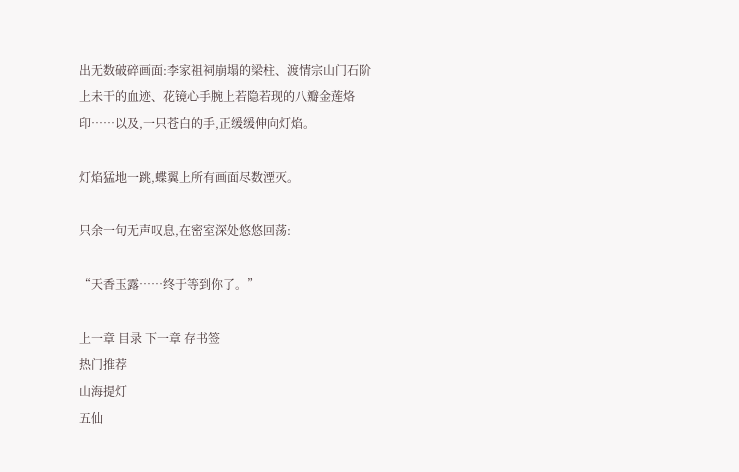出无数破碎画面:李家祖祠崩塌的梁柱、渡情宗山门石阶上未干的血迹、花镜心手腕上若隐若现的八瓣金莲烙印……以及,一只苍白的手,正缓缓伸向灯焰。

灯焰猛地一跳,蝶翼上所有画面尽数湮灭。

只余一句无声叹息,在密室深处悠悠回荡:

“天香玉露……终于等到你了。”

上一章 目录 下一章 存书签
热门推荐
山海提灯
五仙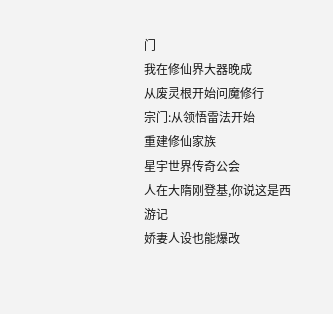门
我在修仙界大器晚成
从废灵根开始问魔修行
宗门:从领悟雷法开始
重建修仙家族
星宇世界传奇公会
人在大隋刚登基,你说这是西游记
娇妻人设也能爆改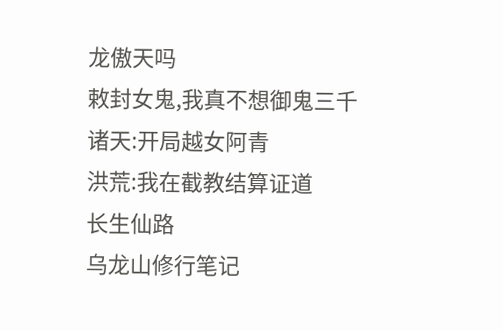龙傲天吗
敕封女鬼,我真不想御鬼三千
诸天:开局越女阿青
洪荒:我在截教结算证道
长生仙路
乌龙山修行笔记